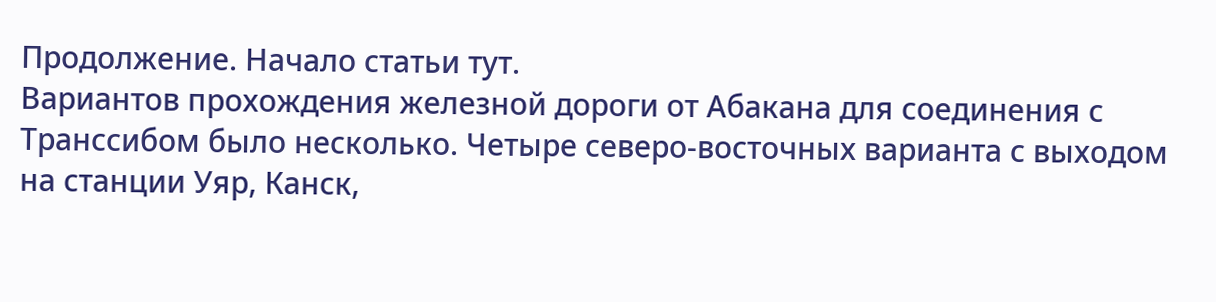Продолжение. Начало статьи тут.
Вариантов прохождения железной дороги от Абакана для соединения с Транссибом было несколько. Четыре северо-восточных варианта с выходом на станции Уяр, Канск,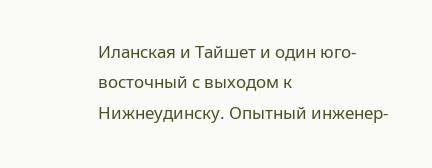Иланская и Тайшет и один юго-восточный с выходом к Нижнеудинску. Опытный инженер-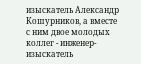изыскатель Александр Кошурников, а вместе с ним двое молодых коллег - инженер-изыскатель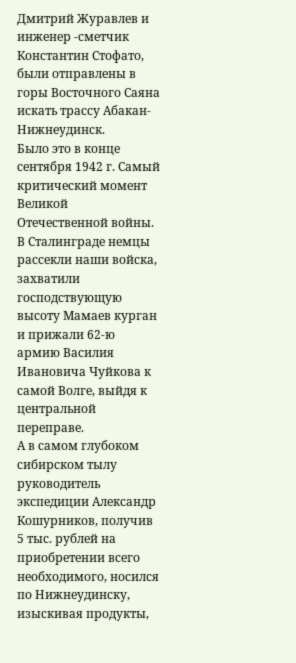Дмитрий Журавлев и инженер -сметчик Константин Стофато, были отправлены в горы Восточного Саяна искать трассу Абакан-Нижнеудинск.
Было это в конце сентября 1942 г. Самый критический момент Великой Отечественной войны. В Сталинграде немцы рассекли наши войска, захватили господствующую высоту Мамаев курган и прижали 62-ю армию Василия Ивановича Чуйкова к самой Волге, выйдя к центральной переправе.
А в самом глубоком сибирском тылу руководитель экспедиции Александр Кошурников, получив 5 тыс. рублей на приобретении всего необходимого, носился по Нижнеудинску, изыскивая продукты,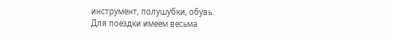инструмент, полушубки, обувь.
Для поездки имеем весьма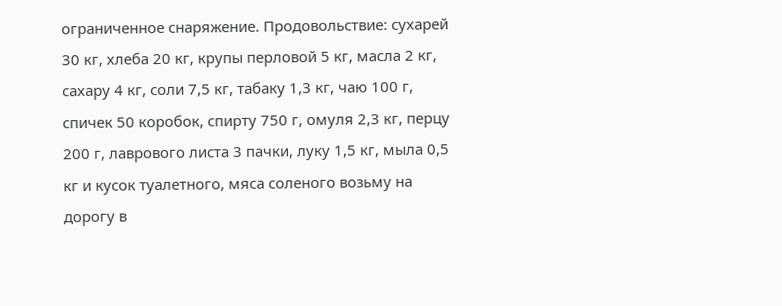ограниченное снаряжение. Продовольствие: сухарей 30 кг, хлеба 20 кг, крупы перловой 5 кг, масла 2 кг, сахару 4 кг, соли 7,5 кг, табаку 1,3 кг, чаю 100 г, спичек 50 коробок, спирту 750 г, омуля 2,3 кг, перцу 200 г, лаврового листа 3 пачки, луку 1,5 кг, мыла 0,5 кг и кусок туалетного, мяса соленого возьму на дорогу в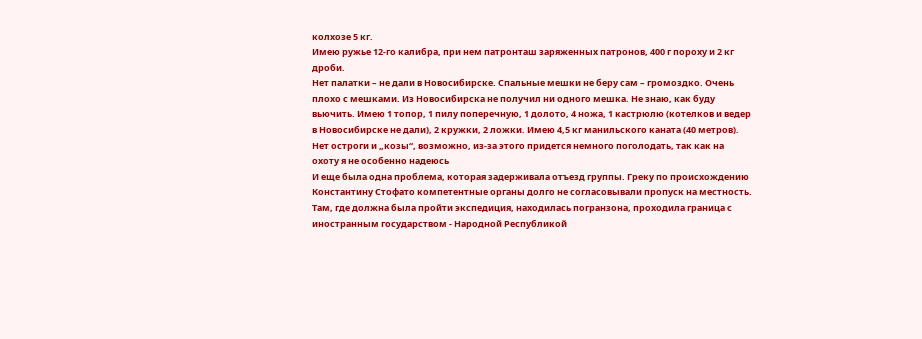колхозе 5 кг.
Имею ружье 12-го калибра, при нем патронташ заряженных патронов, 400 г пороху и 2 кг дроби.
Нет палатки – не дали в Новосибирске. Спальные мешки не беру сам – громоздко. Очень плохо с мешками. Из Новосибирска не получил ни одного мешка. Не знаю, как буду вьючить. Имею 1 топор, 1 пилу поперечную, 1 долото, 4 ножа, 1 кастрюлю (котелков и ведер в Новосибирске не дали), 2 кружки, 2 ложки. Имею 4,5 кг манильского каната (40 метров). Нет остроги и „козы“, возможно, из-за этого придется немного поголодать, так как на охоту я не особенно надеюсь
И еще была одна проблема, которая задерживала отъезд группы. Греку по происхождению Константину Стофато компетентные органы долго не согласовывали пропуск на местность. Там, где должна была пройти экспедиция, находилась погранзона, проходила граница с иностранным государством - Народной Республикой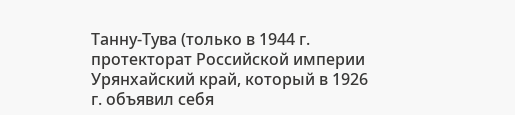Танну-Тува (только в 1944 г. протекторат Российской империи Урянхайский край, который в 1926 г. объявил себя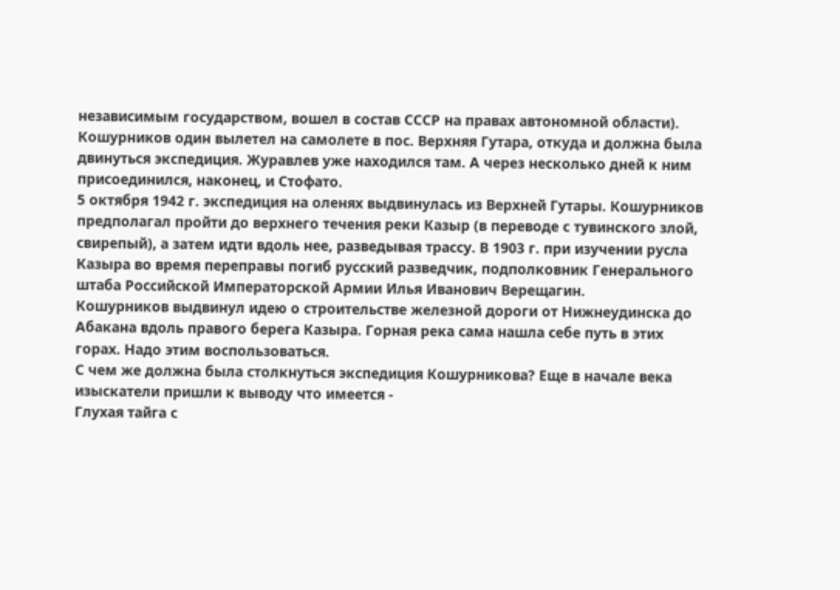независимым государством, вошел в состав СССР на правах автономной области).
Кошурников один вылетел на самолете в пос. Верхняя Гутара, откуда и должна была двинуться экспедиция. Журавлев уже находился там. А через несколько дней к ним присоединился, наконец, и Стофато.
5 октября 1942 г. экспедиция на оленях выдвинулась из Верхней Гутары. Кошурников предполагал пройти до верхнего течения реки Казыр (в переводе с тувинского злой, свирепый), а затем идти вдоль нее, разведывая трассу. В 1903 г. при изучении русла Казыра во время переправы погиб русский разведчик, подполковник Генерального штаба Российской Императорской Армии Илья Иванович Верещагин.
Кошурников выдвинул идею о строительстве железной дороги от Нижнеудинска до Абакана вдоль правого берега Казыра. Горная река сама нашла себе путь в этих горах. Надо этим воспользоваться.
С чем же должна была столкнуться экспедиция Кошурникова? Еще в начале века изыскатели пришли к выводу что имеется -
Глухая тайга с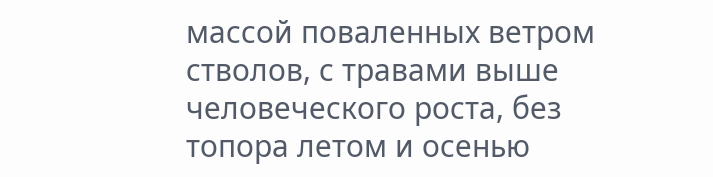массой поваленных ветром стволов, с травами выше человеческого роста, без топора летом и осенью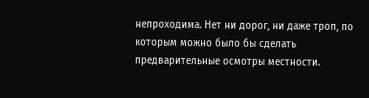непроходима. Нет ни дорог, ни даже троп, по которым можно было бы сделать предварительные осмотры местности.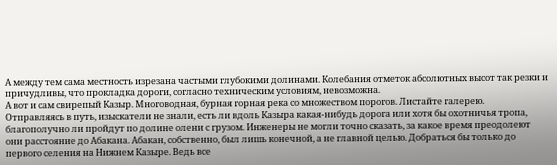А между тем сама местность изрезана частыми глубокими долинами. Колебания отметок абсолютных высот так резки и причудливы, что прокладка дороги, согласно техническим условиям, невозможна.
А вот и сам свирепый Казыр. Многоводная, бурная горная река со множеством порогов. Листайте галерею.
Отправляясь в путь, изыскатели не знали, есть ли вдоль Казыра какая-нибудь дорога или хотя бы охотничья тропа, благополучно ли пройдут по долине олени с грузом. Инженеры не могли точно сказать, за какое время преодолеют они расстояние до Абакана. Абакан, собственно, был лишь конечной, а не главной целью. Добраться бы только до первого селения на Нижнем Казыре. Ведь все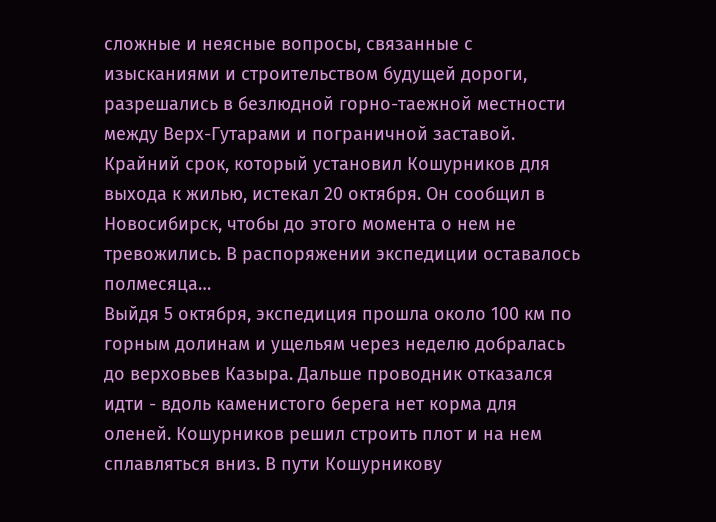сложные и неясные вопросы, связанные с изысканиями и строительством будущей дороги, разрешались в безлюдной горно-таежной местности между Верх-Гутарами и пограничной заставой.
Крайний срок, который установил Кошурников для выхода к жилью, истекал 20 октября. Он сообщил в Новосибирск, чтобы до этого момента о нем не тревожились. В распоряжении экспедиции оставалось полмесяца…
Выйдя 5 октября, экспедиция прошла около 100 км по горным долинам и ущельям через неделю добралась до верховьев Казыра. Дальше проводник отказался идти - вдоль каменистого берега нет корма для оленей. Кошурников решил строить плот и на нем сплавляться вниз. В пути Кошурникову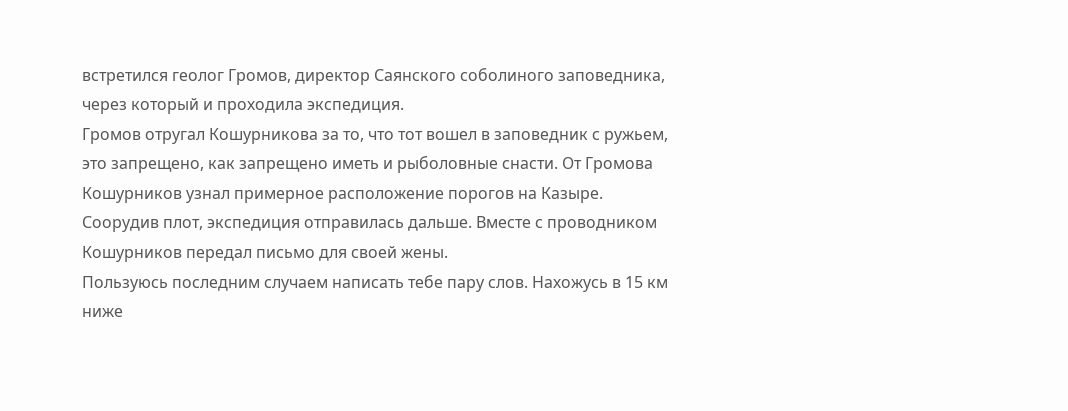встретился геолог Громов, директор Саянского соболиного заповедника, через который и проходила экспедиция.
Громов отругал Кошурникова за то, что тот вошел в заповедник с ружьем, это запрещено, как запрещено иметь и рыболовные снасти. От Громова Кошурников узнал примерное расположение порогов на Казыре.
Соорудив плот, экспедиция отправилась дальше. Вместе с проводником Кошурников передал письмо для своей жены.
Пользуюсь последним случаем написать тебе пару слов. Нахожусь в 15 км ниже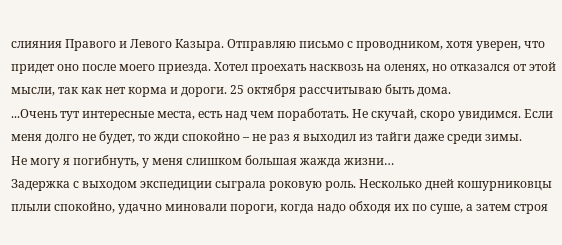слияния Правого и Левого Казыра. Отправляю письмо с проводником, хотя уверен, что придет оно после моего приезда. Хотел проехать насквозь на оленях, но отказался от этой мысли, так как нет корма и дороги. 25 октября рассчитываю быть дома.
...Очень тут интересные места, есть над чем поработать. Не скучай, скоро увидимся. Если меня долго не будет, то жди спокойно – не раз я выходил из тайги даже среди зимы.
Не могу я погибнуть, у меня слишком большая жажда жизни…
Задержка с выходом экспедиции сыграла роковую роль. Несколько дней кошурниковцы плыли спокойно, удачно миновали пороги, когда надо обходя их по суше, а затем строя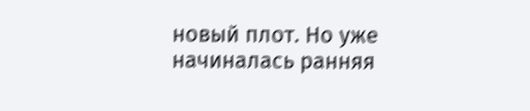новый плот. Но уже начиналась ранняя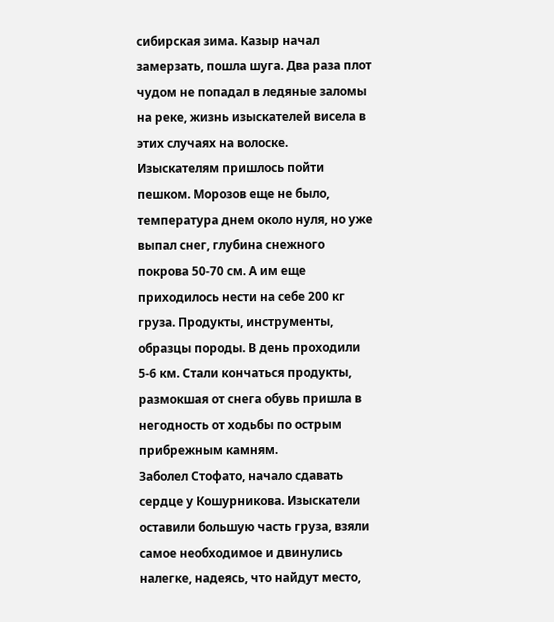сибирская зима. Казыр начал замерзать, пошла шуга. Два раза плот чудом не попадал в ледяные заломы на реке, жизнь изыскателей висела в этих случаях на волоске.
Изыскателям пришлось пойти пешком. Морозов еще не было, температура днем около нуля, но уже выпал снег, глубина снежного покрова 50-70 см. А им еще приходилось нести на себе 200 кг груза. Продукты, инструменты, образцы породы. В день проходили 5-6 км. Стали кончаться продукты, размокшая от снега обувь пришла в негодность от ходьбы по острым прибрежным камням.
Заболел Стофато, начало сдавать сердце у Кошурникова. Изыскатели оставили большую часть груза, взяли самое необходимое и двинулись налегке, надеясь, что найдут место,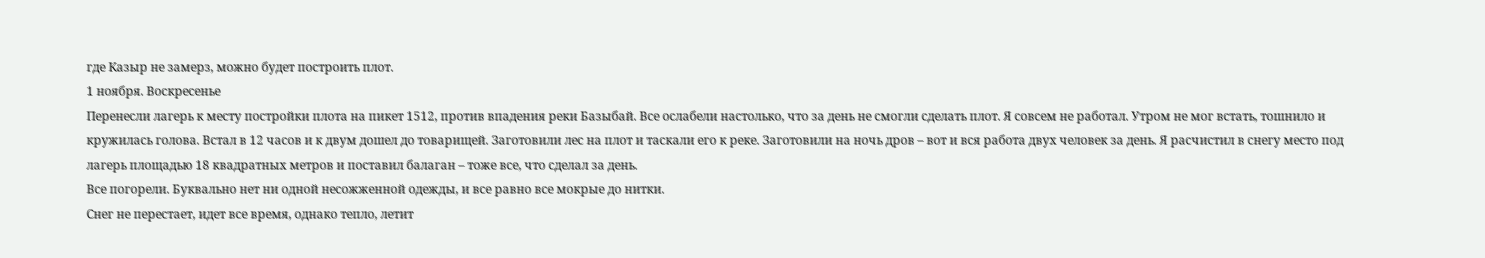где Казыр не замерз, можно будет построить плот.
1 ноября. Воскресенье
Перенесли лагерь к месту постройки плота на пикет 1512, против впадения реки Базыбай. Все ослабели настолько, что за день не смогли сделать плот. Я совсем не работал. Утром не мог встать, тошнило и кружилась голова. Встал в 12 часов и к двум дошел до товарищей. Заготовили лес на плот и таскали его к реке. Заготовили на ночь дров – вот и вся работа двух человек за день. Я расчистил в снегу место под лагерь площадью 18 квадратных метров и поставил балаган – тоже все, что сделал за день.
Все погорели. Буквально нет ни одной несожженной одежды, и все равно все мокрые до нитки.
Снег не перестает, идет все время, однако тепло, летит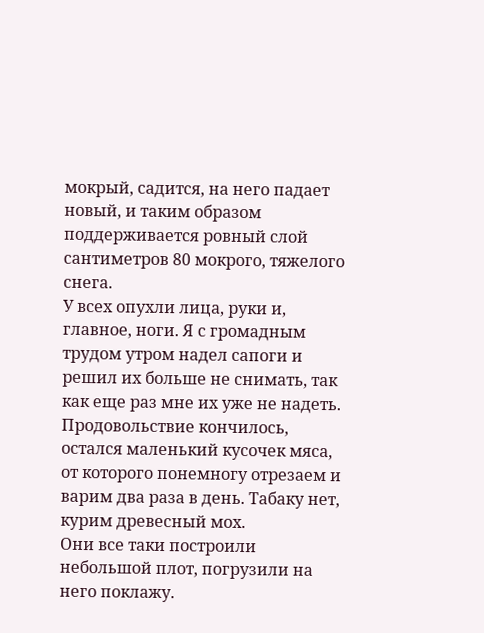мокрый, садится, на него падает новый, и таким образом поддерживается ровный слой сантиметров 80 мокрого, тяжелого снега.
У всех опухли лица, руки и, главное, ноги. Я с громадным трудом утром надел сапоги и решил их больше не снимать, так как еще раз мне их уже не надеть.
Продовольствие кончилось, остался маленький кусочек мяса, от которого понемногу отрезаем и варим два раза в день. Табаку нет, курим древесный мох.
Они все таки построили небольшой плот, погрузили на него поклажу.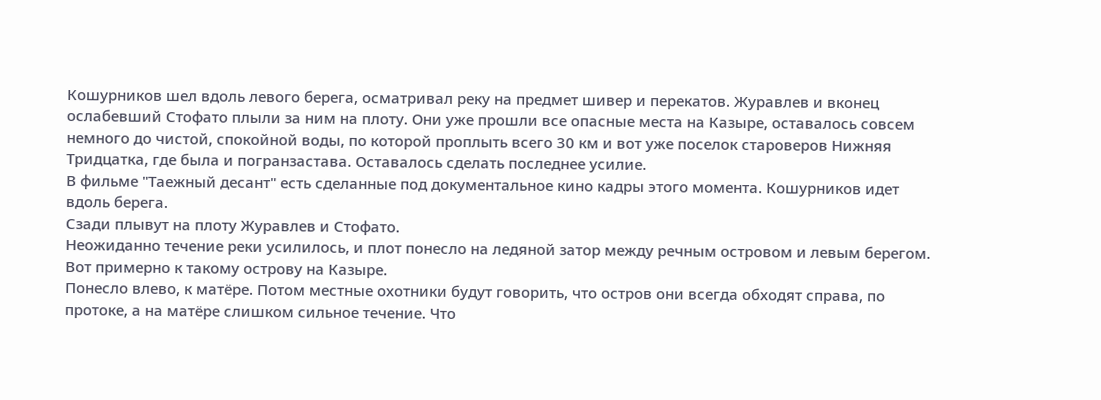Кошурников шел вдоль левого берега, осматривал реку на предмет шивер и перекатов. Журавлев и вконец ослабевший Стофато плыли за ним на плоту. Они уже прошли все опасные места на Казыре, оставалось совсем немного до чистой, спокойной воды, по которой проплыть всего 30 км и вот уже поселок староверов Нижняя Тридцатка, где была и погранзастава. Оставалось сделать последнее усилие.
В фильме "Таежный десант" есть сделанные под документальное кино кадры этого момента. Кошурников идет вдоль берега.
Сзади плывут на плоту Журавлев и Стофато.
Неожиданно течение реки усилилось, и плот понесло на ледяной затор между речным островом и левым берегом. Вот примерно к такому острову на Казыре.
Понесло влево, к матёре. Потом местные охотники будут говорить, что остров они всегда обходят справа, по протоке, а на матёре слишком сильное течение. Что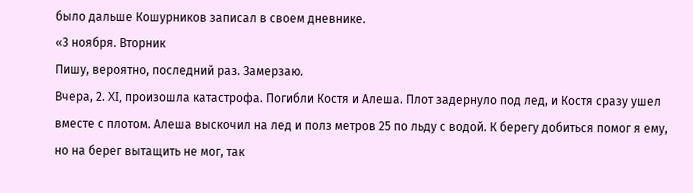было дальше Кошурников записал в своем дневнике.
«3 ноября. Вторник
Пишу, вероятно, последний раз. Замерзаю.
Вчера, 2. XI, произошла катастрофа. Погибли Костя и Алеша. Плот задернуло под лед, и Костя сразу ушел вместе с плотом. Алеша выскочил на лед и полз метров 25 по льду с водой. К берегу добиться помог я ему, но на берег вытащить не мог, так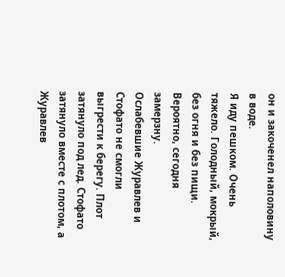он и закоченел наполовину в воде.
Я иду пешком. Очень тяжело. Голодный, мокрый, без огня и без пищи. Вероятно, сегодня замерзну.
Ослабевшие Журавлев и Стофато не смогли выгрести к берегу. Плот затянуло под лед. Стофато затянуло вместе с плотом, а Журавлев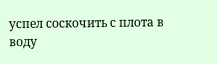успел соскочить с плота в воду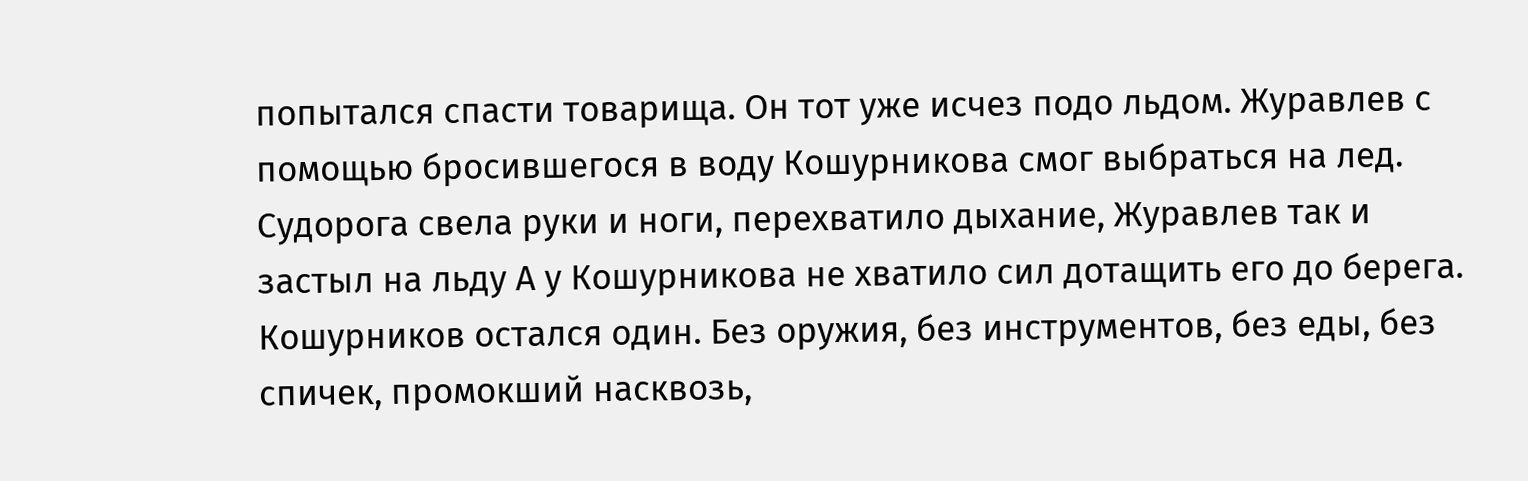попытался спасти товарища. Он тот уже исчез подо льдом. Журавлев с помощью бросившегося в воду Кошурникова смог выбраться на лед. Судорога свела руки и ноги, перехватило дыхание, Журавлев так и застыл на льду А у Кошурникова не хватило сил дотащить его до берега.
Кошурников остался один. Без оружия, без инструментов, без еды, без спичек, промокший насквозь,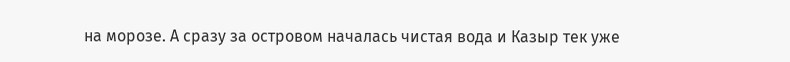на морозе. А сразу за островом началась чистая вода и Казыр тек уже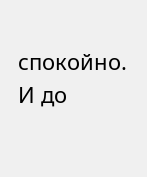спокойно. И до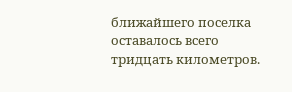ближайшего поселка оставалось всего тридцать километров.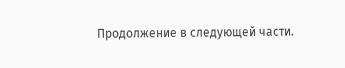Продолжение в следующей части.